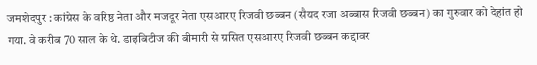जमशेदपुर : कांग्रेस के वरिष्ठ नेता और मजदूर नेता एसआरए रिजवी छब्बन (सैयद रजा अब्बास रिजवी छब्बन) का गुरुवार को देहांत हो गया. वे करीब 70 साल के थे. डाइबिटीज की बीमारी से ग्रसित एसआरए रिजवी छब्बन कद्दावर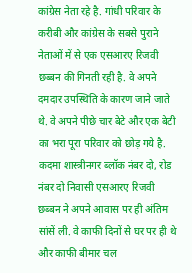कांग्रेस नेता रहे है. गांधी परिवार के करीबी और कांग्रेस के सबसे पुराने नेताओं में से एक एसआरए रिजवी छब्बन की गिनती रही है. वे अपने दमदार उपस्थिति के कारण जाने जाते थे. वे अपने पीछे चार बेटे और एक बेटी का भरा पूरा परिवार को छोड़ गये है. कदमा शास्त्रीनगर ब्लॉक नंबर दो, रोड नंबर दो निवासी एसआरए रिजवी छब्बन ने अपने आवास पर ही अंतिम सांसें ली. वे काफी दिनों से घर पर ही थे और काफी बीमार चल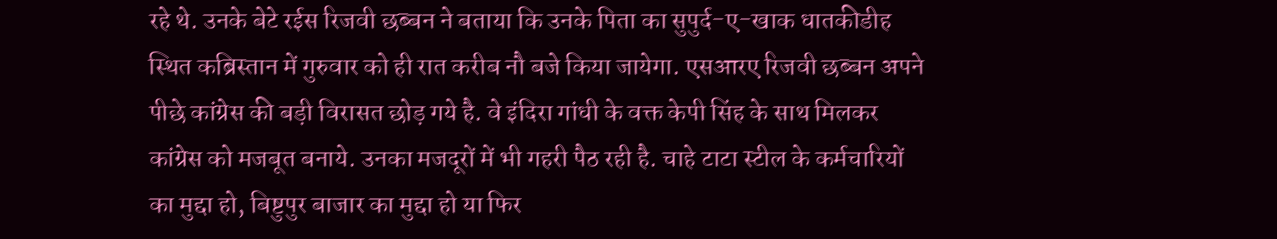रहे थे. उनके बेटे रईस रिजवी छब्बन ने बताया कि उनके पिता का सुपुर्द-ए-खाक धातकीडीह स्थित कब्रिस्तान में गुरुवार को ही रात करीब नौ बजे किया जायेगा. एसआरए रिजवी छब्बन अपने पीछे कांग्रेस की बड़ी विरासत छोड़ गये है. वे इंदिरा गांधी के वक्त केपी सिंह के साथ मिलकर कांग्रेस को मजबूत बनाये. उनका मजदूरों में भी गहरी पैठ रही है. चाहे टाटा स्टील के कर्मचारियों का मुद्दा हो, बिष्टुपुर बाजार का मुद्दा हो या फिर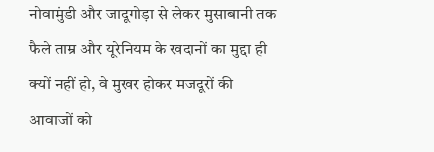नोवामुंडी और जादूगोड़ा से लेकर मुसाबानी तक फैले ताम्र और यूरेनियम के खदानों का मुद्दा ही क्यों नहीं हो, वे मुखर होकर मजदूरों की आवाजों को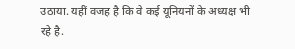उठाया. यहीं वजह है कि वे कई यूनियनों के अध्यक्ष भी रहे है.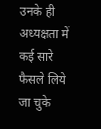उनके ही अध्यक्षता में कई सारे फैसले लिये जा चुके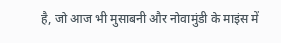है, जो आज भी मुसाबनी और नोवामुंडी के माइंस में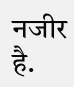नजीर है.